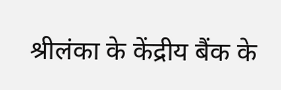श्रीलंका के केंद्रीय बैंक के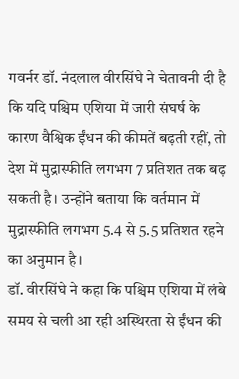गवर्नर डॉ. नंदलाल वीरसिंघे ने चेतावनी दी है कि यदि पश्चिम एशिया में जारी संघर्ष के कारण वैश्विक ईंधन की कीमतें बढ़ती रहीं, तो देश में मुद्रास्फीति लगभग 7 प्रतिशत तक बढ़ सकती है। उन्होंने बताया कि वर्तमान में मुद्रास्फीति लगभग 5.4 से 5.5 प्रतिशत रहने का अनुमान है।
डॉ. वीरसिंघे ने कहा कि पश्चिम एशिया में लंबे समय से चली आ रही अस्थिरता से ईंधन की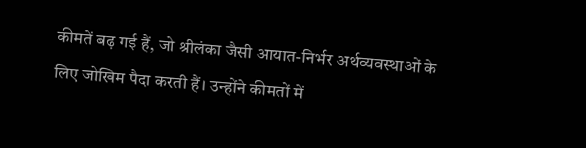कीमतें बढ़ गई हैं, जो श्रीलंका जैसी आयात-निर्भर अर्थव्यवस्थाओं के लिए जोखिम पैदा करती हैं। उन्होंने कीमतों में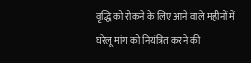वृद्धि को रोकने के लिए आने वाले महीनों में घरेलू मांग को नियंत्रित करने की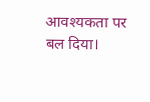आवश्यकता पर बल दिया।